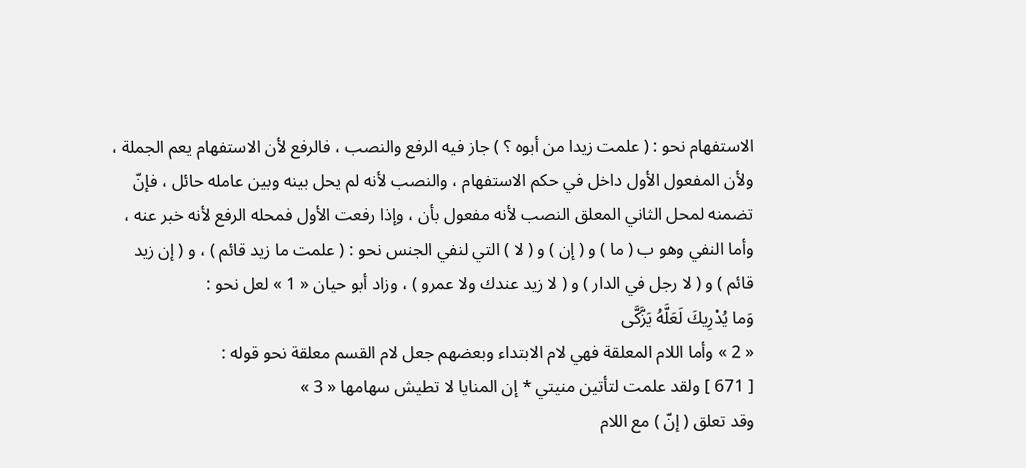الاستفهام نحو : ( علمت زيدا من أبوه ؟ ) جاز فيه الرفع والنصب ، فالرفع لأن الاستفهام يعم الجملة ، ولأن المفعول الأول داخل في حكم الاستفهام ، والنصب لأنه لم يحل بينه وبين عامله حائل ، فإنّ تضمنه لمحل الثاني المعلق النصب لأنه مفعول بأن ، وإذا رفعت الأول فمحله الرفع لأنه خبر عنه ، وأما النفي وهو ب ( ما ) و ( إن ) و ( لا ) التي لنفي الجنس نحو : ( علمت ما زيد قائم ) ، و ( إن زيد قائم ) و ( لا رجل في الدار ) و ( لا زيد عندك ولا عمرو ) ، وزاد أبو حيان « 1 » لعل نحو :
وَما يُدْرِيكَ لَعَلَّهُ يَزَّكَّى
« 2 » وأما اللام المعلقة فهي لام الابتداء وبعضهم جعل لام القسم معلقة نحو قوله :
[ 671 ] ولقد علمت لتأتين منيتي * إن المنايا لا تطيش سهامها « 3 »
وقد تعلق ( إنّ ) مع اللام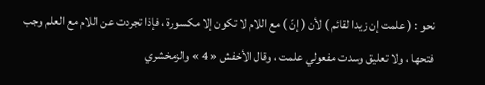نحو : ( علمت إن زيدا لقائم ) لأن ( إنّ ) مع اللام لا تكون إلا مكسورة ، فإذا تجردت عن اللام مع العلم وجب فتحها ، ولا تعليق وسدت مفعولي علمت ، وقال الأخفش « 4 » والزمخشري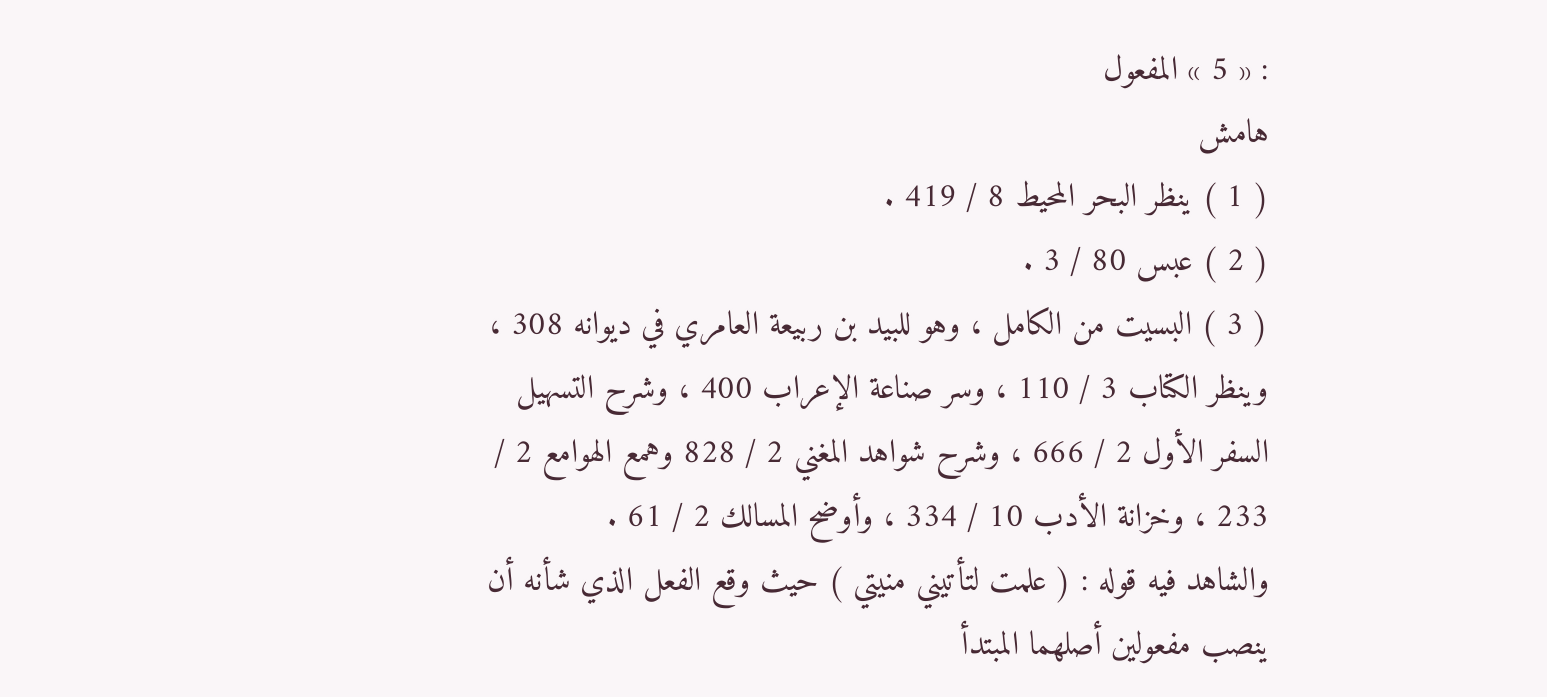: « 5 » المفعول
هامش
( 1 ) ينظر البحر المحيط 8 / 419 .
( 2 ) عبس 80 / 3 .
( 3 ) البسيت من الكامل ، وهو للبيد بن ربيعة العامري في ديوانه 308 ، وينظر الكتاب 3 / 110 ، وسر صناعة الإعراب 400 ، وشرح التسهيل السفر الأول 2 / 666 ، وشرح شواهد المغني 2 / 828 وهمع الهوامع 2 / 233 ، وخزانة الأدب 10 / 334 ، وأوضح المسالك 2 / 61 .
والشاهد فيه قوله : ( علمت لتأتيني منيتي ) حيث وقع الفعل الذي شأنه أن ينصب مفعولين أصلهما المبتدأ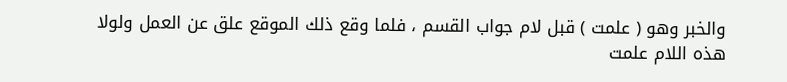والخبر وهو ( علمت ) قبل لام جواب القسم ، فلما وقع ذلك الموقع علق عن العمل ولولا هذه اللام علمت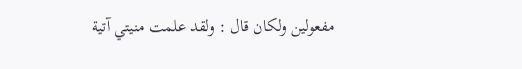مفعولين ولكان قال : ولقد علمت منيتي آتية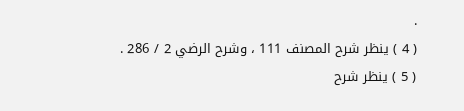.
( 4 ) ينظر شرح المصنف 111 ، وشرح الرضي 2 / 286 .
( 5 ) ينظر شرح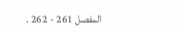المفصل 261 - 262 .